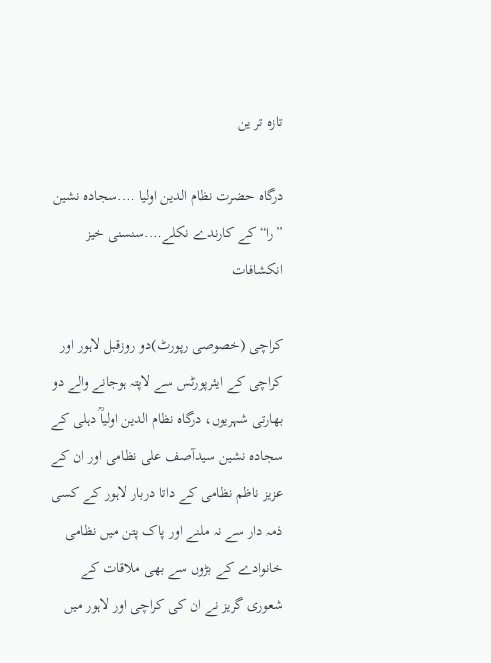تازہ تر ین

درگاہ حضرت نظام الدین اولیا ….سجادہ نشین ”را“ کے کارندے نکلے….سنسنی خیز انکشافات

کراچی (خصوصی رپورٹ)دو روزقبل لاہور اور کراچی کے ایئرپورٹس سے لاپتہ ہوجانے والے دو بھارتی شہریوں، درگاہ نظام الدین اولیاؒ دہلی کے سجادہ نشین سیدآصف علی نظامی اور ان کے عزیز ناظم نظامی کے داتا دربار لاہور کے کسی ذمہ دار سے نہ ملنے اور پاک پتن میں نظامی خانوادے کے بڑوں سے بھی ملاقات کے شعوری گریز نے ان کی کراچی اور لاہور میں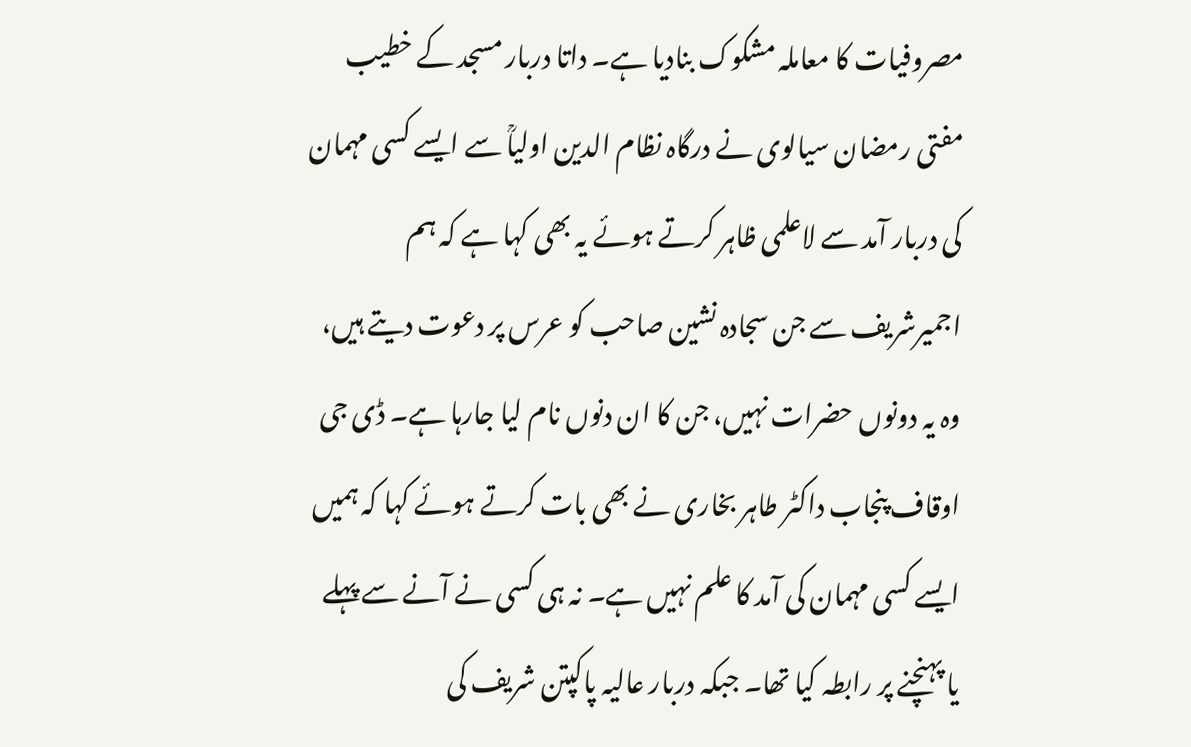مصروفیات کا معاملہ مشکوک بنادیا ہے۔ داتا دربار مسجد کے خطیب مفتی رمضان سیالوی نے درگاہ نظام الدین اولیاؒ سے ایسے کسی مہمان کی دربار آمد سے لاعلمی ظاہر کرتے ہوئے یہ بھی کہا ہے کہ ہم اجمیرشریف سے جن سجادہ نشین صاحب کو عرس پر دعوت دیتے ہیں، وہ یہ دونوں حضرات نہیں، جن کا ان دنوں نام لیا جارہا ہے۔ ڈی جی اوقاف پنجاب داکٹر طاہر بخاری نے بھی بات کرتے ہوئے کہا کہ ہمیں ایسے کسی مہمان کی آمد کا علم نہیں ہے۔ نہ ہی کسی نے آنے سے پہلے یا پہنچنے پر رابطہ کیا تھا۔ جبکہ دربار عالیہ پاکپتن شریف کی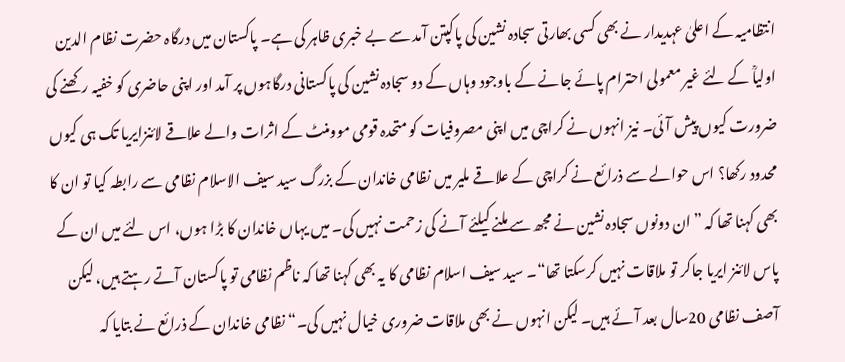انتظامیہ کے اعلیٰ عہدیدار نے بھی کسی بھارتی سجادہ نشین کی پاکپتن آمد سے بے خبری ظاہر کی ہے۔ پاکستان میں درگاہ حضرت نظام الدین اولیاؒ کے لئے غیر معمولی احترام پائے جانے کے باوجود وہاں کے دو سجادہ نشین کی پاکستانی درگاہوں پر آمد اور اپنی حاضری کو خفیہ رکھنے کی ضرورت کیوں پیش آئی۔ نیز انہوں نے کراچی میں اپنی مصروفیات کو متحدہ قومی موومنٹ کے اثرات والے علاقے لائنزایریا تک ہی کیوں محدود رکھا؟ اس حوالے سے ذرائع نے کراچی کے علاقے ملیر میں نظامی خاندان کے بزرگ سید سیف الاسلام نظامی سے رابطہ کیا تو ان کا بھی کہنا تھا کہ ”ان دونوں سجادہ نشین نے مجھ سے ملنے کیلئے آنے کی زحمت نہیں کی۔ میں یہاں خاندان کا بڑا ہوں، اس لئے میں ان کے پاس لائنز ایریا جاکر تو ملاقات نہیں کرسکتا تھا“۔ سید سیف اسلام نظامی کا یہ بھی کہنا تھا کہ ناظم نظامی تو پاکستان آتے رہتے ہیں، لیکن آصف نظامی 20سال بعد آئے ہیں۔ لیکن انہوں نے بھی ملاقات ضروری خیال نہیں کی۔“ نظامی خاندان کے ذرائع نے بتایا کہ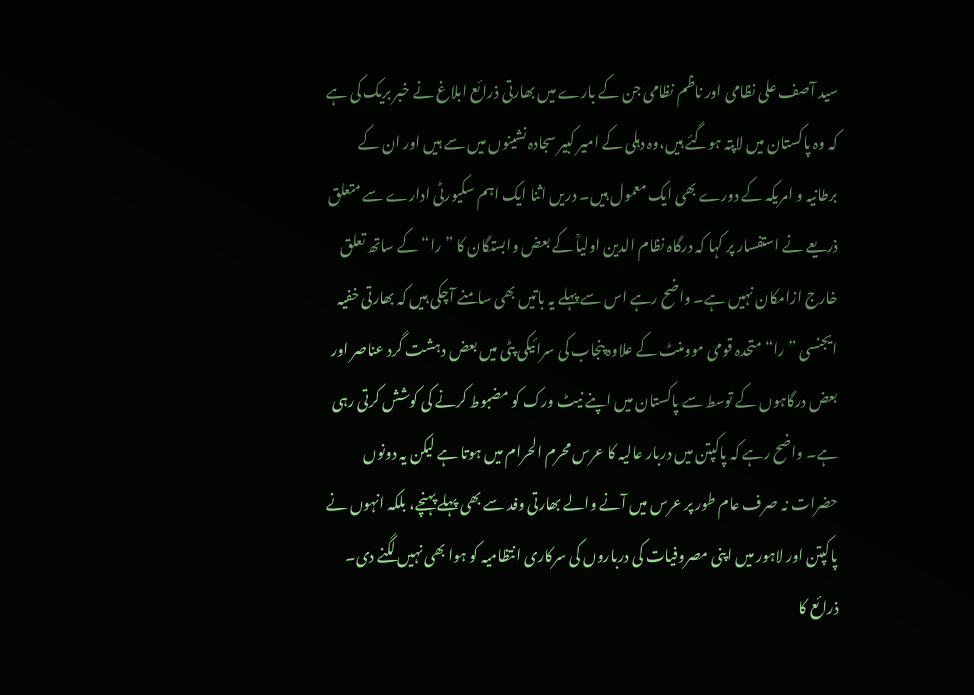سید آصف علی نظامی اور ناظم نظامی جن کے بارے میں بھارتی ذرائع ابلاغ نے خبر بریک کی ہے کہ وہ پاکستان میں لاپتہ ہوگئے ہیں،وہ دہلی کے امیر کبیر سجادہ نشینوں میں سے ہیں اور ان کے برطانیہ و امریکہ کے دورے بھی ایک معمول ہیں۔ دریں اثنا ایک اہم سکیورٹی ادارے سے متعلق ذریعے نے استفسار پر کہا کہ درگاہ نظام الدین اولیاؒ کے بعض وابستگان کا ”را“ کے ساتھ تعلق خارج ازامکان نہیں ہے۔ واضح رہے اس سے پہلے یہ باتیں بھی سامنے آچکی ہیں کہ بھارتی خفیہ ایجنسی ”را“ متحدہ قومی موومنٹ کے علاوہ پنجاب کی سرائیکی پٹی میں بعض دہشت گرد عناصر اور بعض درگاہوں کے توسط سے پاکستان میں اپنے نیٹ ورک کو مضبوط کرنے کی کوشش کرتی رہی ہے۔ واضح رہے کہ پاکپتن میں دربار عالیہ کا عرس محرم الحرام میں ہوتا ہے لیکن یہ دونوں حضرات نہ صرف عام طور پر عرس میں آنے والے بھارتی وفد سے بھی پہلے پہنچے، بلکہ انہوں نے پاکپتن اور لاہور میں اپنی مصروفیات کی درباروں کی سرکاری انتظامیہ کو ہوا بھی نہیں لگنے دی۔ ذرائع کا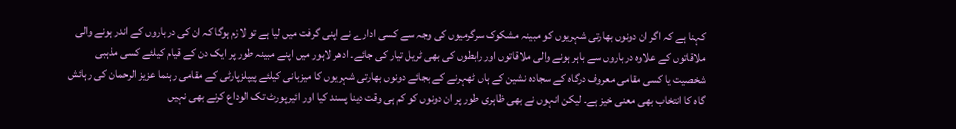کہنا ہے کہ اگر ان دونوں بھارتی شہریوں کو مبینہ مشکوک سرگرمیوں کی وجہ سے کسی ادارے نے اپنی گرفت میں لیا ہے تو لازم ہوگا کہ ان کی درباروں کے اندر ہونے والی ملاقاتوں کے علاوہ درباروں سے باہر ہونے والی ملاقاتوں اور رابطوں کی بھی ٹریل تیار کی جائے۔ ادھر لاہور میں اپنے مبینہ طور پر ایک دن کے قیام کیلئے کسی مذہبی شخصیت یا کسی مقامی معروف درگاہ کے سجادہ نشین کے ہاں ٹھہرنے کے بجائے دونوں بھارتی شہریوں کا میزبانی کیلئے پیپلزپارٹی کے مقامی رہنما عزیز الرحمان کی رہائش گاہ کا انتخاب بھی معنی خیز ہے۔ لیکن انہوں نے بھی ظاہری طور پر ان دونوں کو کم ہی وقت دینا پسند کیا اور ائیرپورٹ تک الوداع کرنے بھی نہیں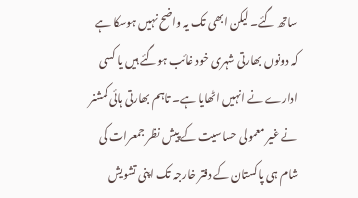ساتھ گئے۔ لیکن ابھی تک یہ واضح نہیں ہوسکا ہے کہ دونوں بھارتی شہری خود غائب ہوگئے ہیں یا کسی ادارے نے انہیں اٹھایا ہے۔ تاہم بھارتی ہائی کمشنر نے غیر معمولی حساسیت کے پیش نظر جمعرات کی شام ہی پاکستان کے دفتر خارجہ تک اپنی تشویش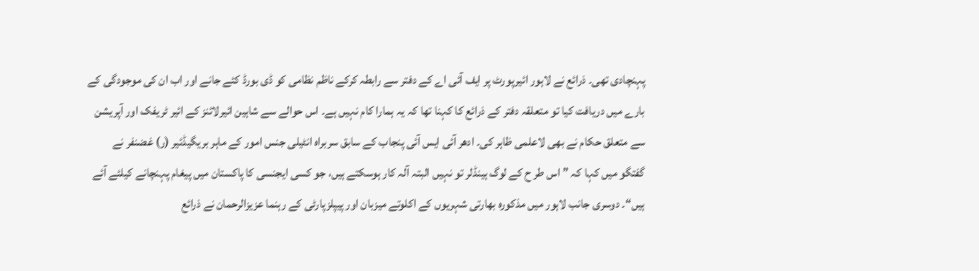پہنچادی تھی۔ ذرائع نے لاہور ائیرپورٹ پر ایف آئی اے کے دفتر سے رابطہ کرکے ناظم نظامی کو ڈی بورڈ کئے جانے اور اب ان کی موجودگی کے بارے میں دریافت کیا تو متعلقہ دفتر کے ذرائع کا کہنا تھا کہ یہ ہمارا کام نہیں ہے۔ اس حوالے سے شاہین ائیرلائنز کے ائیر ٹریفک اور آپریشن سے متعلق حکام نے بھی لاعلمی ظاہر کی۔ ادھر آئی ایس آئی پنجاب کے سابق سربراہ انٹیلی جنس امور کے ماہر بریگیڈئیر (ر) غضنفر نے گفتگو میں کہا کہ ” اس طر ح کے لوگ ہینڈلر تو نہیں البتہ آلہ کار ہوسکتے ہیں، جو کسی ایجنسی کا پاکستان میں پیغام پہنچانے کیلئے آئے ہیں“۔ دوسری جانب لاہور میں مذکورہ بھارتی شہریوں کے اکلوتے میزبان اور پیپلزپارٹی کے رہنما عزیزالرحمان نے ذرائع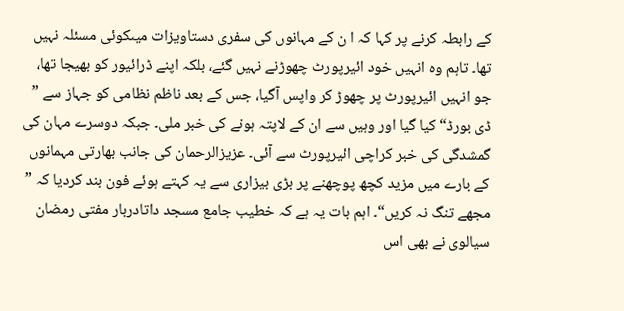کے رابطہ کرنے پر کہا کہ ا ن کے مہانوں کی سفری دستاویزات میںکوئی مسئلہ نہیں تھا۔ تاہم وہ انہیں خود ائیرپورٹ چھوڑنے نہیں گئے، بلکہ اپنے ڈرائیور کو بھیجا تھا، جو انہیں ائیرپورٹ پر چھوڑ کر واپس آگیا، جس کے بعد ناظم نظامی کو جہاز سے ” ڈی بورڈ“ کیا گیا اور وہیں سے ان کے لاپتہ ہونے کی خبر ملی۔ جبکہ دوسرے مہان کی گمشدگی کی خبر کراچی ائیرپورٹ سے آئی۔ عزیزالرحمان کی جانب بھارتی مہمانوں کے بارے میں مزید کچھ پوچھنے پر بڑی بیزاری سے یہ کہتے ہوئے فون بند کردیا کہ ” مجھے تنگ نہ کریں“۔ اہم بات یہ ہے کہ خطیب جامع مسجد داتادربار مفتی رمضان سیالوی نے بھی اس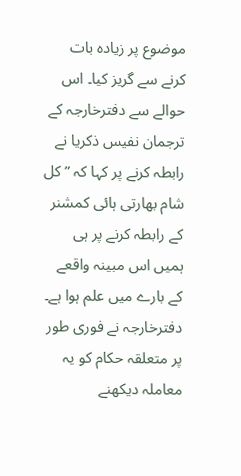موضوع پر زیادہ بات کرنے سے گریز کیا۔ اس حوالے سے دفترخارجہ کے ترجمان نفیس ذکریا نے رابطہ کرنے پر کہا کہ ” کل شام بھارتی ہائی کمشنر کے رابطہ کرنے پر ہی ہمیں اس مبینہ واقعے کے بارے میں علم ہوا ہے۔ دفترخارجہ نے فوری طور پر متعلقہ حکام کو یہ معاملہ دیکھنے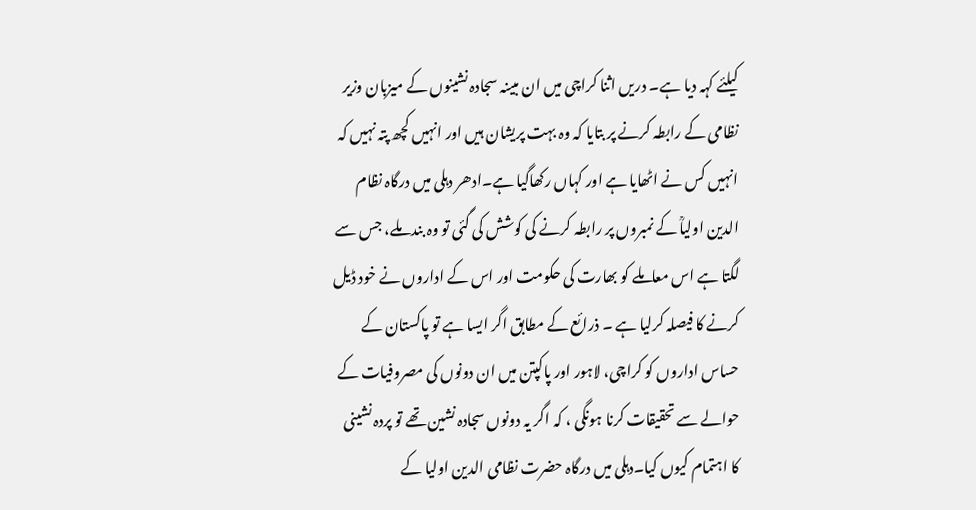کیلئے کہہ دیا ہے۔ دریں اثنا کراچی میں ان مبینہ سجادہ نشینوں کے میزبان وزیر نظامی کے رابطہ کرنے پر بتایا کہ وہ بہت پریشان ہیں اور انہیں کچھ پتہ نہیں کہ انہیں کس نے اٹھایا ہے اور کہاں رکھاگیا ہے۔ادھر دہلی میں درگاہ نظام الدین اولیاؒ کے نمبروں پر رابطہ کرنے کی کوشش کی گئی تو وہ بند ملے، جس سے لگتا ہے اس معاملے کو بھارت کی حکومت اور اس کے اداروں نے خود ڈیل کرنے کا فیصلہ کرلیا ہے ۔ ذرائع کے مطابق اگر ایسا ہے تو پاکستان کے حساس اداروں کو کراچی، لاہور اور پاکپتن میں ان دونوں کی مصروفیات کے حوالے سے تحقیقات کرنا ہونگی ، کہ اگر یہ دونوں سجادہ نشین تھے تو پردہ نشینی کا اہتمام کیوں کیا۔دہلی میں درگاہ حضرت نظامی الدین اولیا کے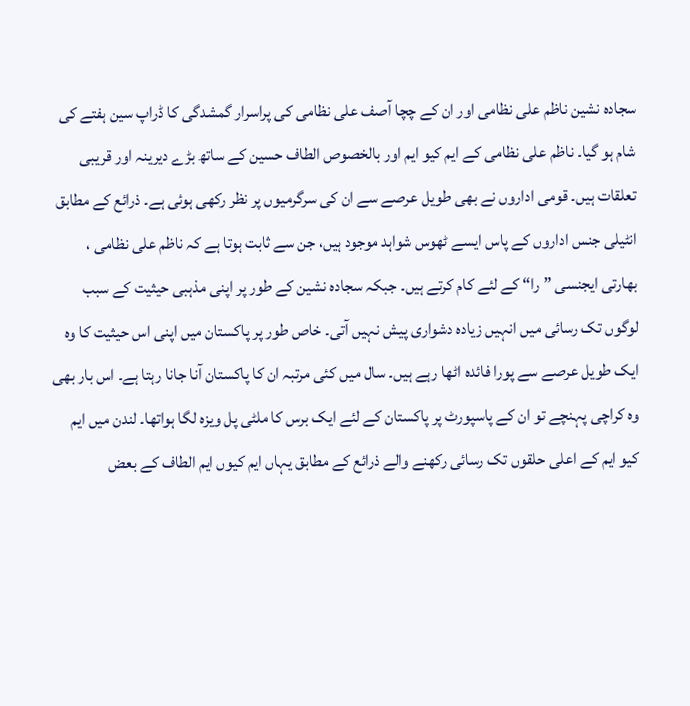سجادہ نشین ناظم علی نظامی اور ان کے چچا آصف علی نظامی کی پراسرار گمشدگی کا ڈراپ سین ہفتے کی شام ہو گیا۔ ناظم علی نظامی کے ایم کیو ایم اور بالخصوص الطاف حسین کے ساتھ بڑے دیرینہ اور قریبی تعلقات ہیں۔ قومی اداروں نے بھی طویل عرصے سے ان کی سرگرمیوں پر نظر رکھی ہوئی ہے۔ ذرائع کے مطابق انٹیلی جنس اداروں کے پاس ایسے ٹھوس شواہد موجود ہیں، جن سے ثابت ہوتا ہے کہ ناظم علی نظامی ، بھارتی ایجنسی ”را“ کے لئے کام کرتے ہیں۔ جبکہ سجادہ نشین کے طور پر اپنی مذہبی حیثیت کے سبب لوگوں تک رسائی میں انہیں زیادہ دشواری پیش نہیں آتی۔ خاص طور پر پاکستان میں اپنی اس حیثیت کا وہ ایک طویل عرصے سے پورا فائدہ اٹھا رہے ہیں۔ سال میں کئی مرتبہ ان کا پاکستان آنا جانا رہتا ہے۔ اس بار بھی وہ کراچی پہنچے تو ان کے پاسپورٹ پر پاکستان کے لئے ایک برس کا ملٹی پل ویزہ لگا ہواتھا۔ لندن میں ایم کیو ایم کے اعلی حلقوں تک رسائی رکھنے والے ذرائع کے مطابق یہاں ایم کیوں ایم الطاف کے بعض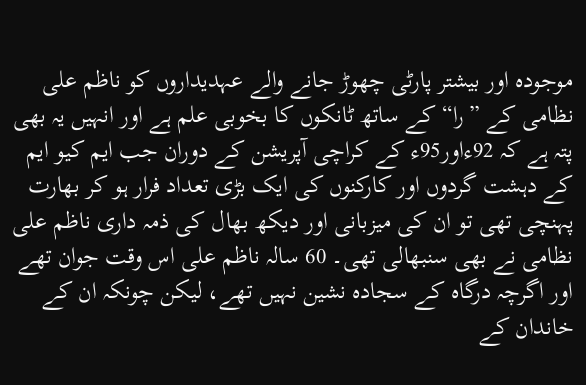موجودہ اور بیشتر پارٹی چھوڑ جانے والے عہدیداروں کو ناظم علی نظامی کے ”را“ کے ساتھ ٹانکوں کا بخوبی علم ہے اور انہیں یہ بھی پتہ ہے کہ 92ءاور95ء کے کراچی آپریشن کے دوران جب ایم کیو ایم کے دہشت گردوں اور کارکنوں کی ایک بڑی تعداد فرار ہو کر بھارت پہنچی تھی تو ان کی میزبانی اور دیکھ بھال کی ذمہ داری ناظم علی نظامی نے بھی سنبھالی تھی۔ 60 سالہ ناظم علی اس وقت جوان تھے اور اگرچہ درگاہ کے سجادہ نشین نہیں تھے، لیکن چونکہ ان کے خاندان کے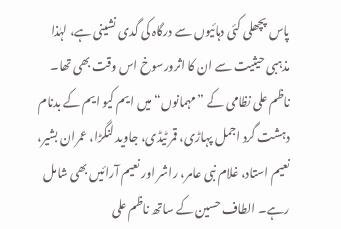پاس پچھلی کئی دہائیوں سے درگاہ کی گدی نشینی ہے، لہٰذا مذہبی حیثیت سے ان کا اثرورسوخ اس وقت بھی تھا۔ ناظم علی نظامی کے ”مہمانوں“ میں ایم کیو ایم کے بدنام دہشت گرد اجمل پہاڑی، قمر ٹیڈی، جاوید لنگڑا، عمران بشیر، نعیم استاد، غلام نبی عامر، راشر اور نعیم آرائیں بھی شامل رہے۔ الطاف حسین کے ساتھ ناظم علی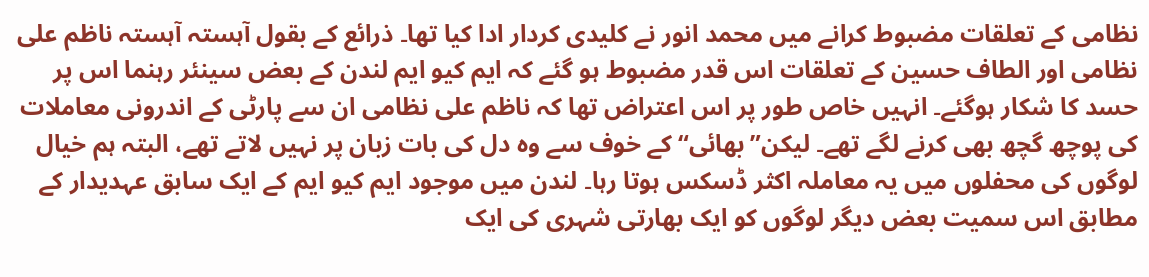نظامی کے تعلقات مضبوط کرانے میں محمد انور نے کلیدی کردار ادا کیا تھا۔ ذرائع کے بقول آہستہ آہستہ ناظم علی نظامی اور الطاف حسین کے تعلقات اس قدر مضبوط ہو گئے کہ ایم کیو ایم لندن کے بعض سینئر رہنما اس پر حسد کا شکار ہوگئے۔ انہیں خاص طور پر اس اعتراض تھا کہ ناظم علی نظامی ان سے پارٹی کے اندرونی معاملات کی پوچھ گچھ بھی کرنے لگے تھے۔ لیکن”بھائی“ کے خوف سے وہ دل کی بات زبان پر نہیں لاتے تھے، البتہ ہم خیال لوگوں کی محفلوں میں یہ معاملہ اکثر ڈسکس ہوتا رہا۔ لندن میں موجود ایم کیو ایم کے ایک سابق عہدیدار کے مطابق اس سمیت بعض دیگر لوگوں کو ایک بھارتی شہری کی ایک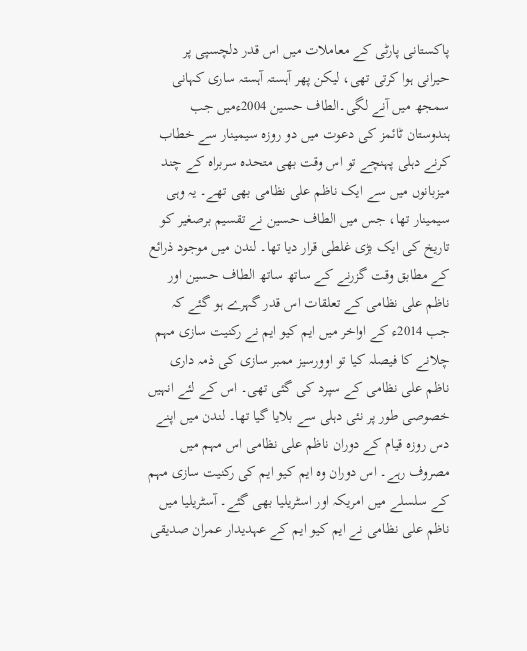پاکستانی پارٹی کے معاملات میں اس قدر دلچسپی پر حیرانی ہوا کرتی تھی، لیکن پھر آہستہ آہستہ ساری کہانی سمجھ میں آنے لگی۔الطاف حسین 2004ءمیں جب ہندوستان ٹائمز کی دعوت میں دو روزہ سیمینار سے خطاب کرنے دہلی پہنچے تو اس وقت بھی متحدہ سربراہ کے چند میزبانوں میں سے ایک ناظم علی نظامی بھی تھے۔ یہ وہی سیمینار تھا، جس میں الطاف حسین نے تقسیم برصغیر کو تاریخ کی ایک بڑی غلطی قرار دیا تھا۔ لندن میں موجود ذرائع کے مطابق وقت گزرنے کے ساتھ ساتھ الطاف حسین اور ناظم علی نظامی کے تعلقات اس قدر گہرے ہو گئے کہ جب 2014ء کے اواخر میں ایم کیو ایم نے رکنیت سازی مہم چلانے کا فیصلہ کیا تو اوورسیز ممبر سازی کی ذمہ داری ناظم علی نظامی کے سپرد کی گئی تھی۔ اس کے لئے انہیں خصوصی طور پر نئی دہلی سے بلایا گیا تھا۔ لندن میں اپنے دس روزہ قیام کے دوران ناظم علی نظامی اس مہم میں مصروف رہے۔ اس دوران وہ ایم کیو ایم کی رکنیت سازی مہم کے سلسلے میں امریکہ اور اسٹریلیا بھی گئے۔ آسٹریلیا میں ناظم علی نظامی نے ایم کیو ایم کے عہدیدار عمران صدیقی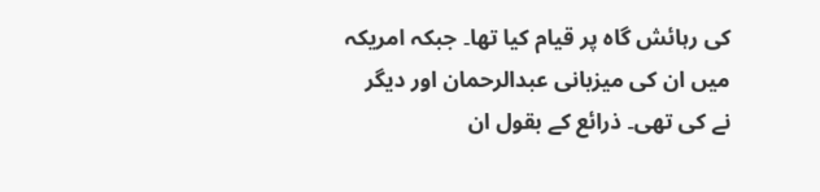کی رہائش گاہ پر قیام کیا تھا۔ جبکہ امریکہ میں ان کی میزبانی عبدالرحمان اور دیگر نے کی تھی۔ ذرائع کے بقول ان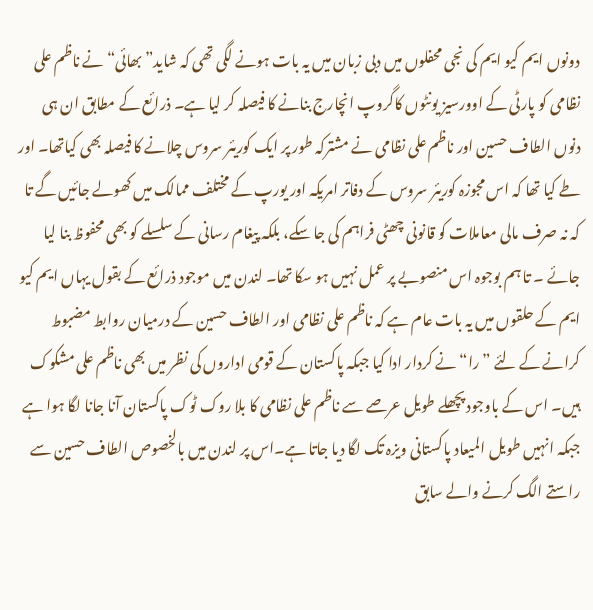دونوں ایم کیو ایم کی نجی محفلوں میں دبی زبان میں یہ بات ہونے لگی تھی کہ شاید”بھائی“ نے ناظم علی نظامی کو پارٹی کے اوورسیز یونٹوں کاگروپ انچارج بنانے کا فیصلہ کر لیا ہے۔ ذرائع کے مطابق ان ہی دنوں الطاف حسین اور ناظم علی نظامی نے مشترکہ طور پر ایک کوریئر سروس چلانے کا فیصلہ بھی کیاتھا۔ اور طے کیا تھا کہ اس مجوزہ کوریئر سروس کے دفاتر امریکہ اور یورپ کے مختلف ممالک میں کھولے جائیں گے تا کہ نہ صرف مالی معاملات کو قانونی چھٹی فراہم کی جا سکے، بلکہ پیغام رسانی کے سلسلے کو بھی محفوظ بنا لیا جائے ۔ تا ہم بوجوہ اس منصوبے پر عمل نہیں ہو سکا تھا۔ لندن میں موجود ذرائع کے بقول یہاں ایم کیو ایم کے حلقوں میں یہ بات عام ہے کہ ناظم علی نظامی اور الطاف حسین کے درمیان روابط مضبوط کرانے کے لئے ”را“ نے کردار ادا کیا جبکہ پاکستان کے قومی اداروں کی نظر میں بھی ناظم علی مشکوک ہیں۔ اس کے باوجود پچھلے طویل عرصے سے ناظم علی نظامی کا بلا روک ٹوک پاکستان آنا جانا لگا ہوا ہے جبکہ انہیں طویل المیعاد پاکستانی ویزہ تک لگا دیا جاتا ہے۔اس پر لندن میں بالخصوص الطاف حسین سے راستے الگ کرنے والے سابق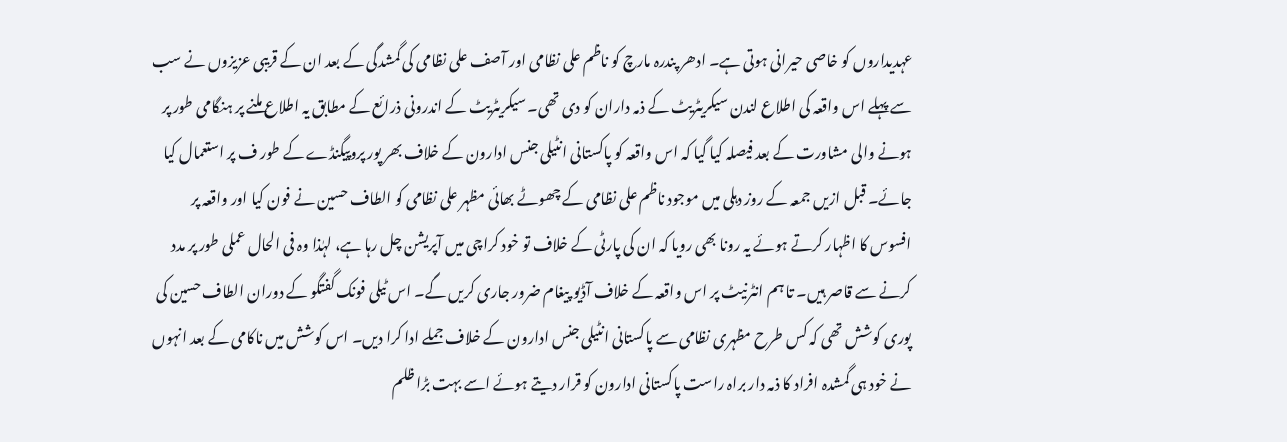عہدیداروں کو خاصی حیرانی ہوتی ہے۔ ادھر پندرہ مارچ کو ناظم علی نظامی اور آصف علی نظامی کی گمشدگی کے بعد ان کے قریبی عزیزوں نے سب سے پہلے اس واقعہ کی اطلاع لندن سیکریٹریٹ کے ذمہ داران کو دی تھی۔ سیکریٹریٹ کے اندرونی ذرائع کے مطابق یہ اطلاع ملنے پر ہنگامی طور پر ہونے والی مشاورت کے بعد فیصلہ کیا گیا کہ اس واقعہ کو پاکستانی انٹیلی جنس ادارون کے خلاف بھر پور پروپیگنڈے کے طور ف پر استعمال کیا جائے۔ قبل ازیں جمعہ کے روز دہلی میں موجود ناظم علی نظامی کے چھوٹے بھائی مظہر علی نظامی کو الطاف حسین نے فون کیا اور واقعہ پر افسوس کا اظہار کرتے ہوئے یہ رونا بھی رویا کہ ان کی پارٹی کے خلاف تو خود کراچی میں آپریشن چل رہا ہے، لہٰذا وہ فی الحال عملی طور پر مدد کرنے سے قاصر ہیں۔ تا ہم انٹرنیٹ پر اس واقعہ کے خلاف آڈیو پیغام ضرور جاری کریں گے۔ اس ٹیلی فونک گفتگو کے دوران الطاف حسین کی پوری کوشش تھی کہ کس طرح مظہری نظامی سے پاکستانی انٹیلی جنس ادارون کے خلاف جملے ادا کرا دیں۔ اس کوشش میں ناکامی کے بعد انہوں نے خود ہی گمشدہ افراد کا ذمہ دار براہ راست پاکستانی ادارون کو قرار دیتے ہوئے اسے بہت بڑا ظلم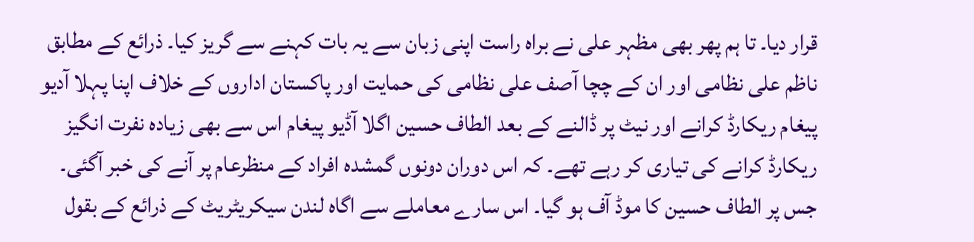قرار دیا۔ تا ہم پھر بھی مظہر علی نے براہ راست اپنی زبان سے یہ بات کہنے سے گریز کیا۔ ذرائع کے مطابق ناظم علی نظامی اور ان کے چچا آصف علی نظامی کی حمایت اور پاکستان اداروں کے خلاف اپنا پہلا آدیو پیغام ریکارڈ کرانے اور نیٹ پر ڈالنے کے بعد الطاف حسین اگلا آڈیو پیغام اس سے بھی زیادہ نفرت انگیز ریکارڈ کرانے کی تیاری کر رہے تھے۔ کہ اس دوران دونوں گمشدہ افراد کے منظرعام پر آنے کی خبر آگئی۔ جس پر الطاف حسین کا موڈ آف ہو گیا۔ اس سارے معاملے سے اگاہ لندن سیکریٹریٹ کے ذرائع کے بقول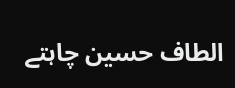الطاف حسین چاہتے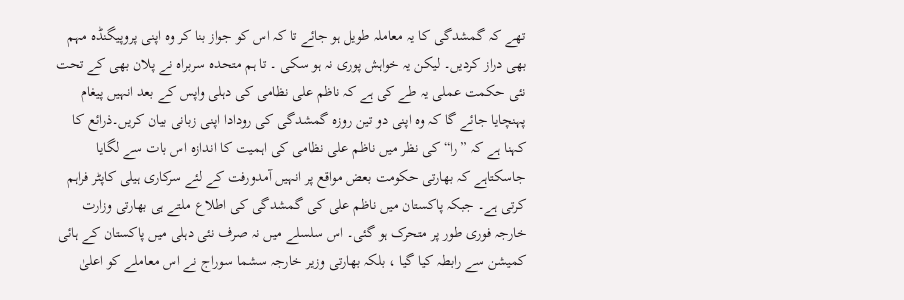تھے کہ گمشدگی کا یہ معاملہ طویل ہو جائے تا کہ اس کو جواز بنا کر وہ اپنی پروپیگنڈہ مہم بھی دراز کردیں۔ لیکن یہ خواہش پوری نہ ہو سکی ۔ تا ہم متحدہ سربراہ نے پلان بھی کے تحت نئی حکمت عملی یہ طے کی ہے کہ ناظم علی نظامی کی دہلی واپس کے بعد انہیں پیغام پہنچایا جائے گا کہ وہ اپنی دو تین روزہ گمشدگی کی رودادا اپنی زبانی بیان کریں۔ذرائع کا کہنا ہے کہ ”را“ کی نظر میں ناظم علی نظامی کی اہمیت کا اندازہ اس بات سے لگایا جاسکتاہے کہ بھارتی حکومت بعض مواقع پر انہیں آمدورفت کے لئے سرکاری ہیلی کاپٹر فراہم کرتی ہے۔ جبکہ پاکستان میں ناظم علی کی گمشدگی کی اطلاع ملتے ہی بھارتی وزارت خارجہ فوری طور پر متحرک ہو گئی۔ اس سلسلے میں نہ صرف نئی دہلی میں پاکستان کے ہائی کمیشن سے رابطہ کیا گیا ، بلکہ بھارتی وزیر خارجہ سشما سوراج نے اس معاملے کو اعلیٰ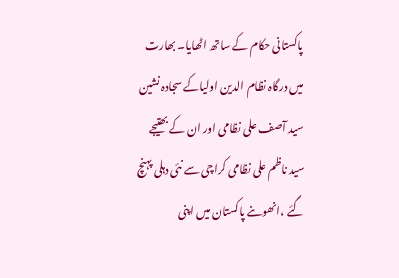پاکستانی حکام کے ساتھ اٹھایا۔ بھارت میں درگاہ نظام الدین اولیاکے سجادہ نشین سید آصف علی نظامی اور ان کے بھتیجے سید ناظم علی نظامی کراچی سے نئی دہلی پہنچ گئے ،انھوںنے پاکستان میں اپنی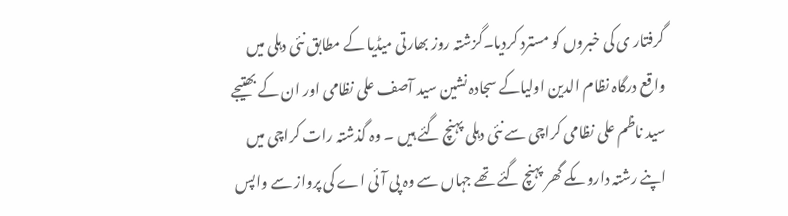گرفتار ی کی خبروں کو مسترد کردیا۔گزشتہ روز بھارتی میڈیا کے مطابق نئی دہلی میں واقع درگاہ نظام الدین اولیاکے سجادہ نشین سید آصف علی نظامی اور ان کے بھتیجے سید ناظم علی نظامی کراچی سے نئی دہلی پہنچ گئے ہیں ۔ وہ گذشتہ رات کراچی میں اپنے رشتہ داروںکے گھر پہنچ گئے تھے جہاں سے وہ پی آئی اے کی پرواز سے واپس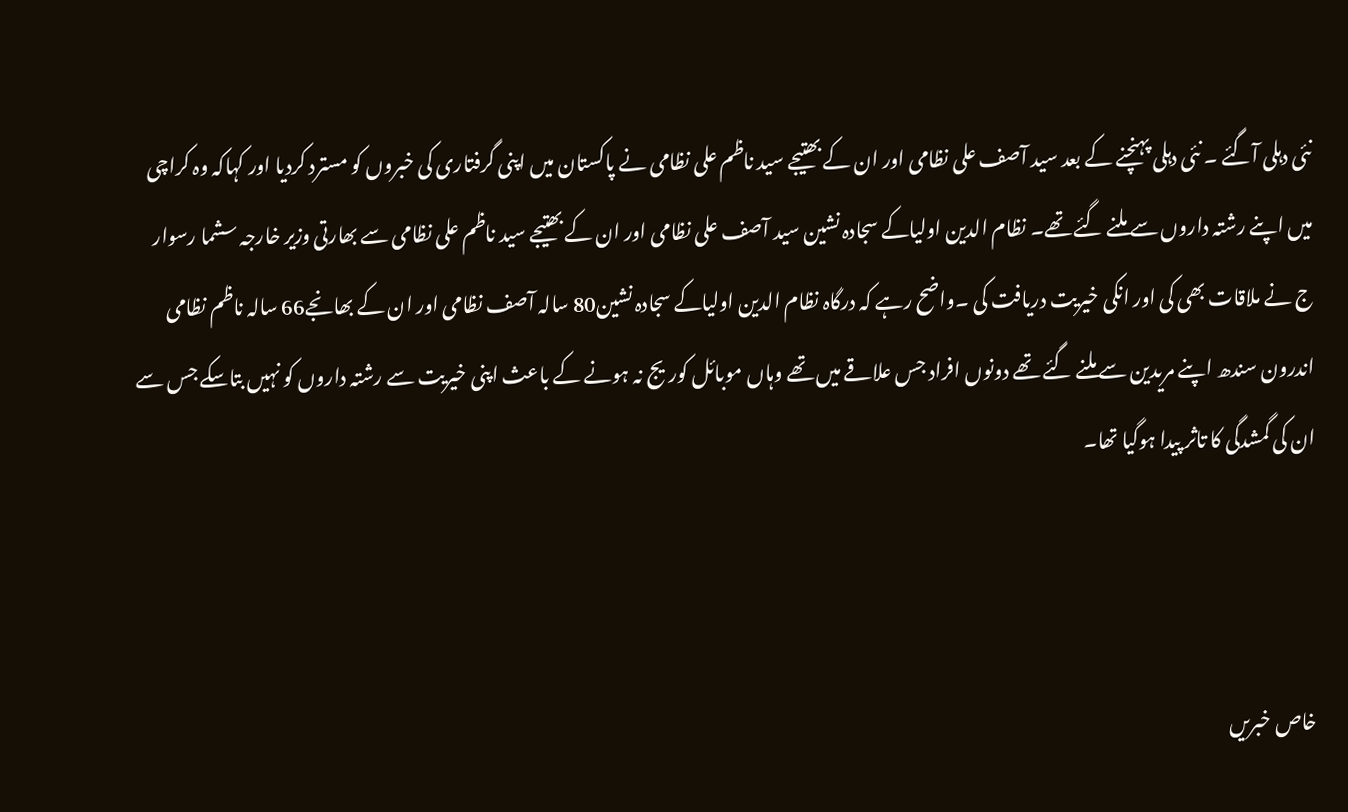نئی دہلی آگئے ۔ نئی دہلی پہنچنے کے بعد سید آصف علی نظامی اور ان کے بھتیجے سید ناظم علی نظامی نے پاکستان میں اپنی گرفتاری کی خبروں کو مسترد کردیا اور کہاکہ وہ کراچی میں اپنے رشتہ داروں سے ملنے گئے تھے۔ نظام الدین اولیاکے سجادہ نشین سید آصف علی نظامی اور ان کے بھتیجے سید ناظم علی نظامی سے بھارتی وزیر خارجہ سشما رسوار ج نے ملاقات بھی کی اور انکی خیریت دریافت کی ۔واضح رہے کہ درگاہ نظام الدین اولیاکے سجادہ نشین80 سالہ آصف نظامی اور ان کے بھانجے66 سالہ ناظم نظامی اندرون سندھ اپنے مریدین سے ملنے گئے تھے دونوں افراد جس علاقے میں تھے وہاں موبائل کوریج نہ ہونے کے باعث اپنی خیریت سے رشتہ داروں کو نہیں بتاسکے جس سے ان کی گمشدگی کا تاثر پیدا ہوگیا تھا۔



خاص خبریں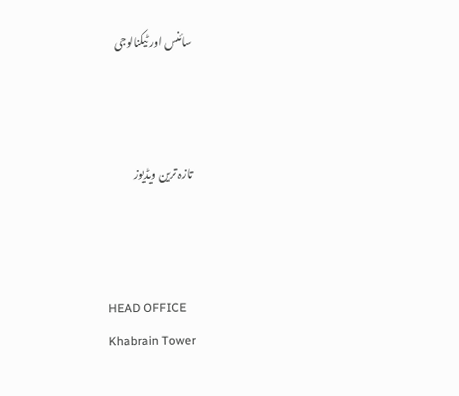سائنس اور ٹیکنالوجی



تازہ ترین ویڈیوز



HEAD OFFICE
Khabrain Tower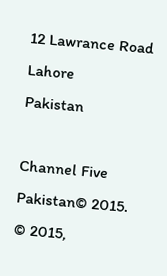12 Lawrance Road Lahore
Pakistan

Channel Five Pakistan© 2015.
© 2015,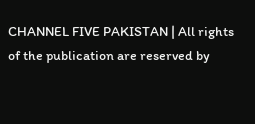CHANNEL FIVE PAKISTAN | All rights of the publication are reserved by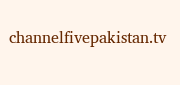channelfivepakistan.tv